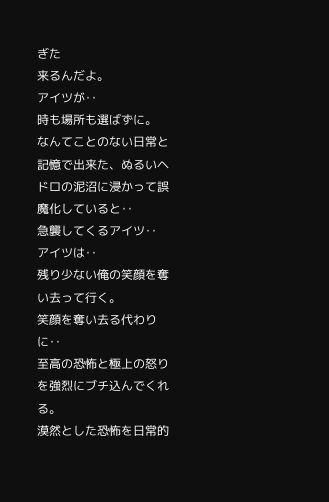ぎた
来るんだよ。
アイツが‥
時も場所も選ばずに。
なんてことのない日常と記憶で出来た、ぬるいヘドロの泥沼に浸かって誤魔化していると‥
急襲してくるアイツ‥
アイツは‥
残り少ない俺の笑顔を奪い去って行く。
笑顔を奪い去る代わりに‥
至高の恐怖と極上の怒りを強烈にブチ込んでくれる。
漠然とした恐怖を日常的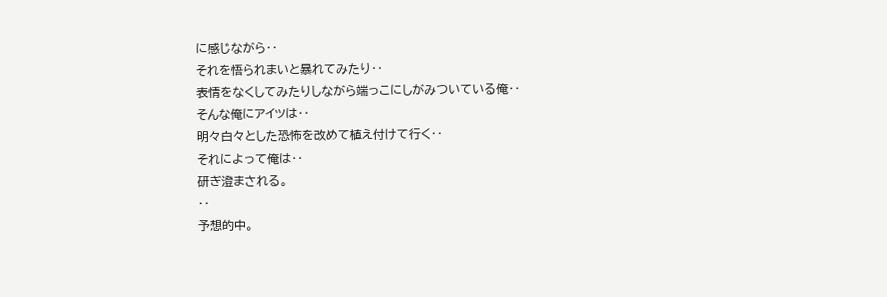に感じながら‥
それを悟られまいと暴れてみたり‥
表情をなくしてみたりしながら端っこにしがみついている俺‥
そんな俺にアイツは‥
明々白々とした恐怖を改めて植え付けて行く‥
それによって俺は‥
研ぎ澄まされる。
‥
予想的中。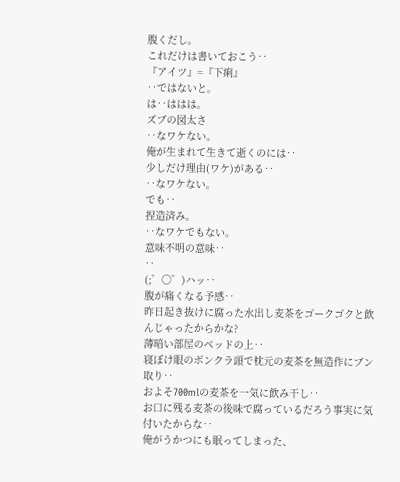腹くだし。
これだけは書いておこう‥
『アイツ』=『下痢』
‥ではないと。
は‥ははは。
ズブの図太さ
‥なワケない。
俺が生まれて生きて逝くのには‥
少しだけ理由(ワケ)がある‥
‥なワケない。
でも‥
捏造済み。
‥なワケでもない。
意味不明の意味‥
‥
(;゜〇゜)ハッ‥
腹が痛くなる予感‥
昨日起き抜けに腐った水出し麦茶をゴークゴクと飲んじゃったからかな?
薄暗い部屋のベッドの上‥
寝ぼけ眼のボンクラ頭で枕元の麦茶を無造作にブン取り‥
およそ700mlの麦茶を一気に飲み干し‥
お口に残る麦茶の後味で腐っているだろう事実に気付いたからな‥
俺がうかつにも眠ってしまった、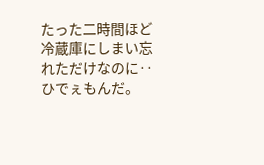たった二時間ほど冷蔵庫にしまい忘れただけなのに‥ひでぇもんだ。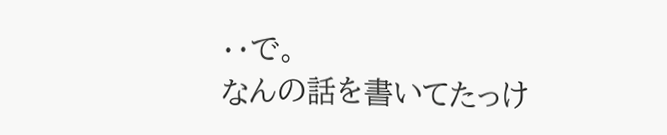‥で。
なんの話を書いてたっけ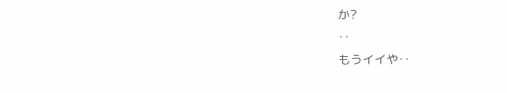か?
‥
もうイイや‥